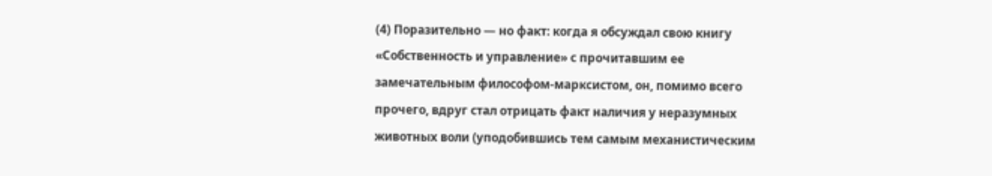(4) Поразительно — но факт: когда я обсуждал свою книгу «Собственность и управление» с прочитавшим ее замечательным философом-марксистом, он, помимо всего прочего, вдруг стал отрицать факт наличия у неразумных животных воли (уподобившись тем самым механистическим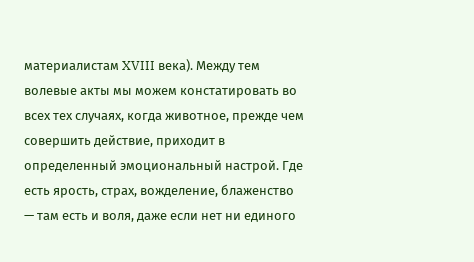материалистам XVIII века). Между тем волевые акты мы можем констатировать во всех тех случаях, когда животное, прежде чем совершить действие, приходит в определенный эмоциональный настрой. Где есть ярость, страх, вожделение, блаженство — там есть и воля, даже если нет ни единого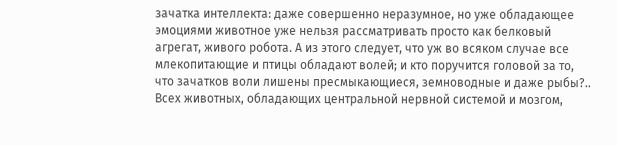зачатка интеллекта: даже совершенно неразумное, но уже обладающее эмоциями животное уже нельзя рассматривать просто как белковый агрегат, живого робота. А из этого следует, что уж во всяком случае все млекопитающие и птицы обладают волей; и кто поручится головой за то, что зачатков воли лишены пресмыкающиеся, земноводные и даже рыбы?.. Всех животных, обладающих центральной нервной системой и мозгом,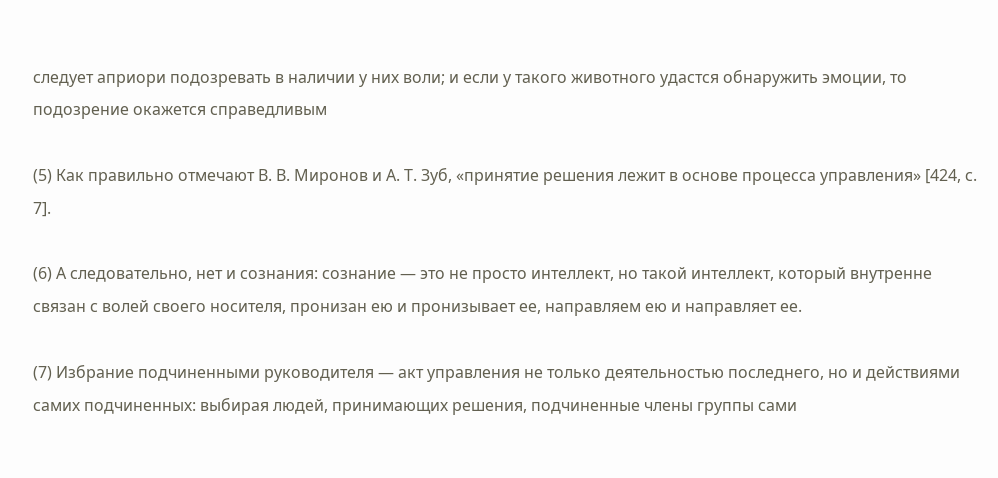следует априори подозревать в наличии у них воли; и если у такого животного удастся обнаружить эмоции, то подозрение окажется справедливым

(5) Как правильно отмечают В. В. Миронов и А. Т. Зуб, «принятие решения лежит в основе процесса управления» [424, с. 7].

(6) А следовательно, нет и сознания: сознание — это не просто интеллект, но такой интеллект, который внутренне связан с волей своего носителя, пронизан ею и пронизывает ее, направляем ею и направляет ее.

(7) Избрание подчиненными руководителя — акт управления не только деятельностью последнего, но и действиями самих подчиненных: выбирая людей, принимающих решения, подчиненные члены группы сами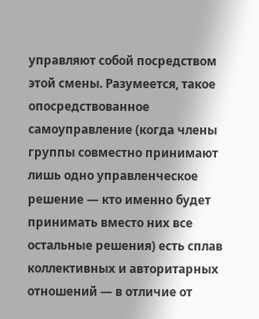управляют собой посредством этой смены. Разумеется, такое опосредствованное самоуправление (когда члены группы совместно принимают лишь одно управленческое решение — кто именно будет принимать вместо них все остальные решения) есть сплав коллективных и авторитарных отношений — в отличие от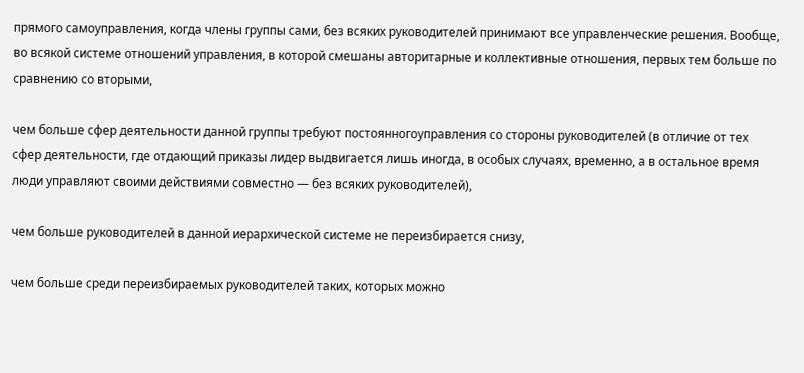прямого самоуправления, когда члены группы сами, без всяких руководителей принимают все управленческие решения. Вообще, во всякой системе отношений управления, в которой смешаны авторитарные и коллективные отношения, первых тем больше по сравнению со вторыми,

чем больше сфер деятельности данной группы требуют постоянногоуправления со стороны руководителей (в отличие от тех сфер деятельности, где отдающий приказы лидер выдвигается лишь иногда, в особых случаях, временно, а в остальное время люди управляют своими действиями совместно — без всяких руководителей),

чем больше руководителей в данной иерархической системе не переизбирается снизу,

чем больше среди переизбираемых руководителей таких, которых можно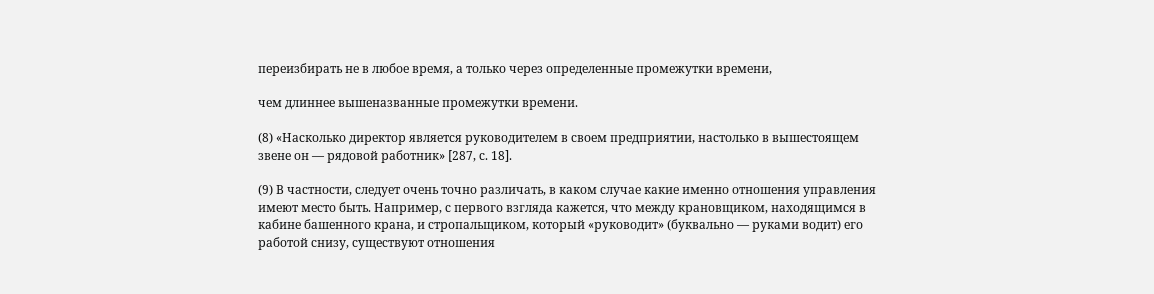переизбирать не в любое время, а только через определенные промежутки времени,

чем длиннее вышеназванные промежутки времени.

(8) «Насколько директор является руководителем в своем предприятии, настолько в вышестоящем звене он — рядовой работник» [287, с. 18].

(9) В частности, следует очень точно различать, в каком случае какие именно отношения управления имеют место быть. Например, с первого взгляда кажется, что между крановщиком, находящимся в кабине башенного крана, и стропальщиком, который «руководит» (буквально — руками водит) его работой снизу, существуют отношения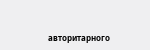авторитарного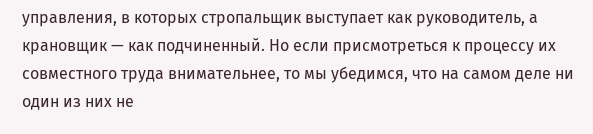управления, в которых стропальщик выступает как руководитель, а крановщик — как подчиненный. Но если присмотреться к процессу их совместного труда внимательнее, то мы убедимся, что на самом деле ни один из них не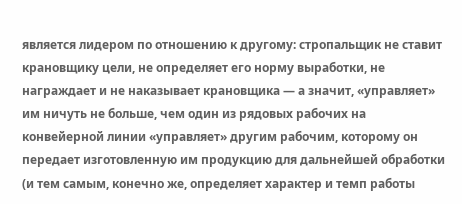является лидером по отношению к другому: стропальщик не ставит крановщику цели, не определяет его норму выработки, не награждает и не наказывает крановщика — а значит, «управляет» им ничуть не больше, чем один из рядовых рабочих на конвейерной линии «управляет» другим рабочим, которому он передает изготовленную им продукцию для дальнейшей обработки (и тем самым, конечно же, определяет характер и темп работы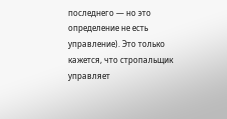последнего — но это определение не есть управление). Это только кажется, что стропальщик управляет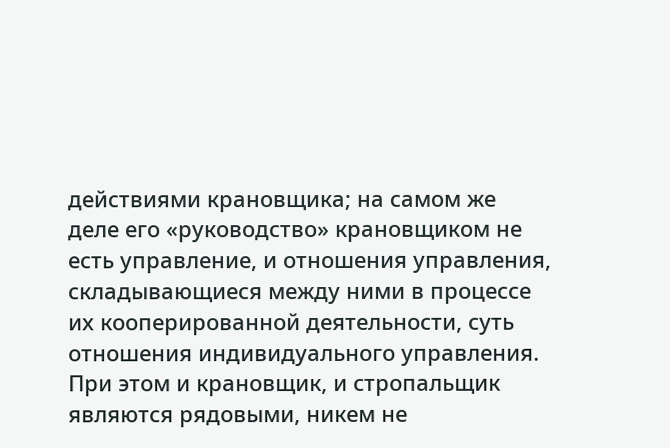действиями крановщика; на самом же деле его «руководство» крановщиком не есть управление, и отношения управления, складывающиеся между ними в процессе их кооперированной деятельности, суть отношения индивидуального управления. При этом и крановщик, и стропальщик являются рядовыми, никем не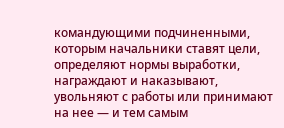командующими подчиненными, которым начальники ставят цели, определяют нормы выработки, награждают и наказывают, увольняют с работы или принимают на нее — и тем самым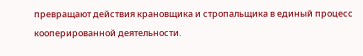превращают действия крановщика и стропальщика в единый процесс кооперированной деятельности.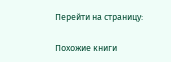Перейти на страницу:

Похожие книги